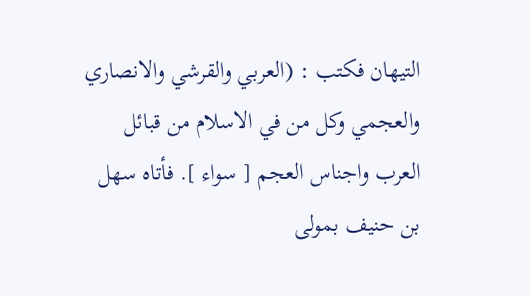التيهان فكتب : (العربي والقرشي والانصاري والعجمي وكل من في الاسلام من قبائل العرب واجناس العجم [ سواء ]. فأتاه سهل بن حنيف بمولى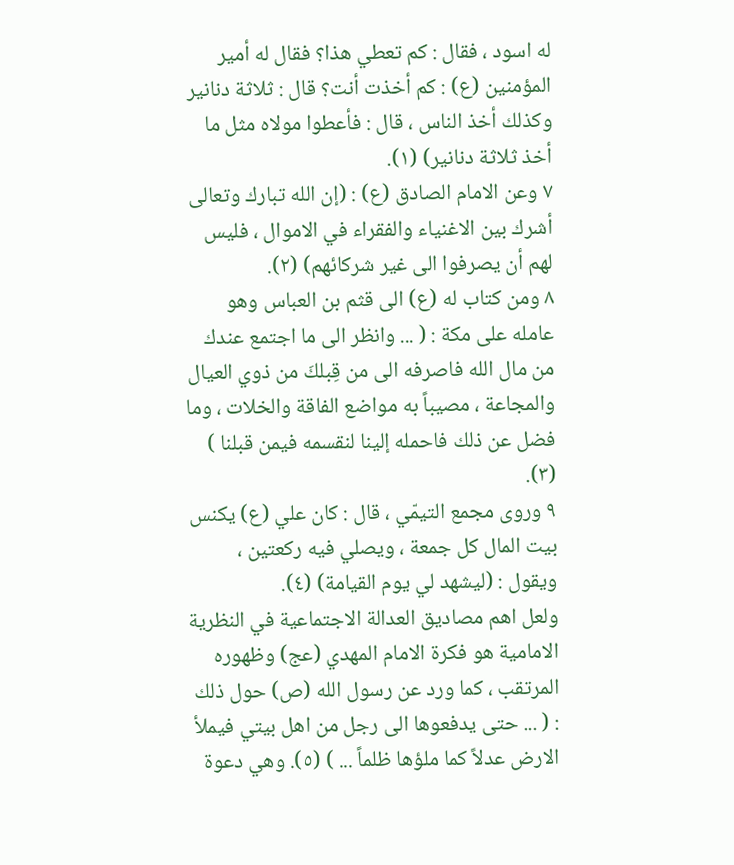له اسود ، فقال : كم تعطي هذا؟ فقال له أمير المؤمنين (ع) : كم أخذت أنت؟ قال : ثلاثة دنانير وكذلك أخذ الناس ، قال : فأعطوا مولاه مثل ما أخذ ثلاثة دنانير) (١).
٧ وعن الامام الصادق (ع) : (إن الله تبارك وتعالى أشرك بين الاغنياء والفقراء في الاموال ، فليس لهم أن يصرفوا الى غير شركائهم) (٢).
٨ ومن كتاب له (ع) الى قثم بن العباس وهو عامله على مكة : ( ... وانظر الى ما اجتمع عندك من مال الله فاصرفه الى من قِبلكَ من ذوي العيال والمجاعة ، مصيباً به مواضع الفاقة والخلات ، وما فضل عن ذلك فاحمله إلينا لنقسمه فيمن قبلنا ) (٣).
٩ وروى مجمع التيمّي ، قال : كان علي (ع) يكنس بيت المال كل جمعة ، ويصلي فيه ركعتين ، ويقول : (ليشهد لي يوم القيامة) (٤).
ولعل اهم مصاديق العدالة الاجتماعية في النظرية الامامية هو فكرة الامام المهدي (عج) وظهوره المرتقب ، كما ورد عن رسول الله (ص) حول ذلك : ( ... حتى يدفعوها الى رجل من اهل بيتي فيملأ الارض عدلاً كما ملؤها ظلماً ... ) (٥). وهي دعوة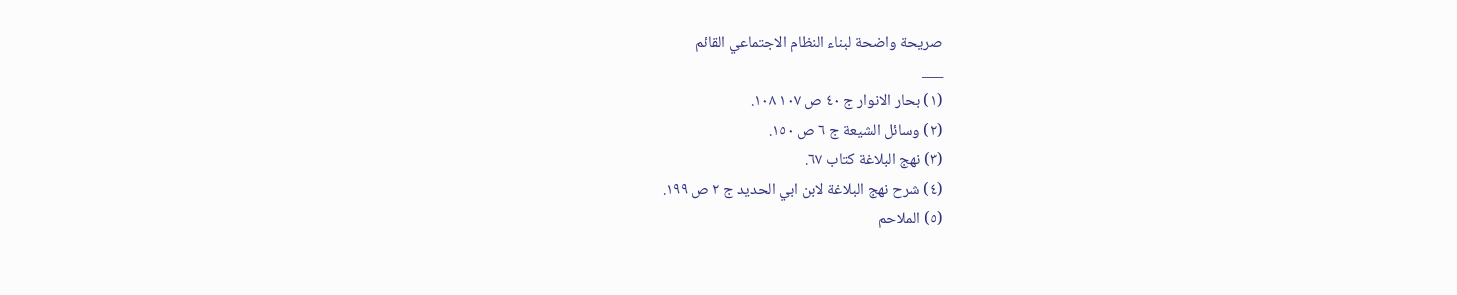صريحة واضحة لبناء النظام الاجتماعي القائم
___
(١) بحار الانوار ج ٤٠ ص ١٠٧ ١٠٨.
(٢) وسائل الشيعة ج ٦ ص ١٥٠.
(٣) نهج البلاغة كتاب ٦٧.
(٤) شرح نهج البلاغة لابن ابي الحديد ج ٢ ص ١٩٩.
(٥) الملاحم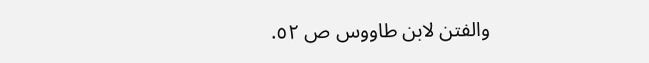والفتن لابن طاووس ص ٥٢.